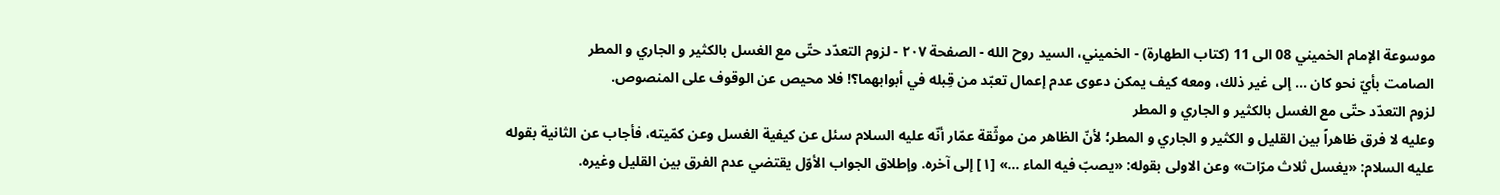موسوعة الإمام الخميني 08 الى 11 (كتاب الطهارة) - الخميني، السيد روح الله - الصفحة ٢٠٧ - لزوم التعدّد حتّى مع الغسل بالكثير و الجاري و المطر
الصامت بأيّ نحو كان ... إلى غير ذلك، ومعه كيف يمكن دعوى عدم إعمال تعبّد من قِبله في أبوابهما؟! فلا محيص عن الوقوف على المنصوص.
لزوم التعدّد حتّى مع الغسل بالكثير و الجاري و المطر
وعليه لا فرق ظاهراً بين القليل و الكثير و الجاري و المطر؛ لأنّ الظاهر من موثّقة عمّار أنّه عليه السلام سئل عن كيفية الغسل وعن كمّيته، فأجاب عن الثانية بقوله عليه السلام: «يغسل ثلاث مرّات» وعن الاولى بقوله: «يصبّ فيه الماء ...» [١] إلى آخره. وإطلاق الجواب الأوّل يقتضي عدم الفرق بين القليل وغيره.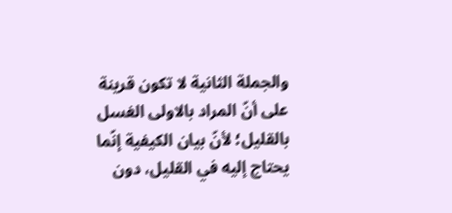والجملة الثانية لا تكون قرينة على أنّ المراد بالاولى الغسل بالقليل؛ لأنّ بيان الكيفية إنّما يحتاج إليه في القليل، دون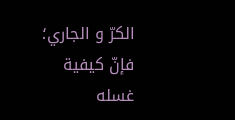الكرّ و الجاري؛ فإنّ كيفية غسله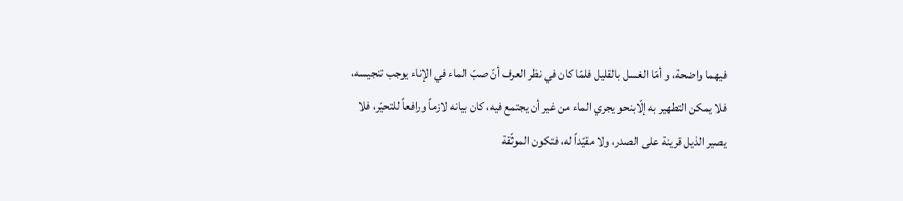فيهما واضحة، و أمّا الغسل بالقليل فلمّا كان في نظر العرف أنّ صبّ الماء في الإناء يوجب تنجيسه، فلا يمكن التطهير به إلّابنحو يجري الماء من غير أن يجتمع فيه، كان بيانه لازماً ورافعاً للتحيّر، فلا يصير الذيل قرينة على الصدر، ولا مقيّداً له، فتكون الموثّقة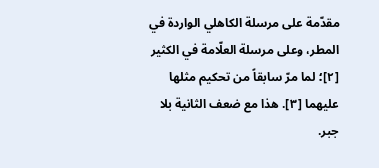مقدّمة على مرسلة الكاهلي الواردة في المطر، وعلى مرسلة العلّامة في الكثير [٢]؛ لما مرّ سابقاً من تحكيم مثلها عليهما [٣]. هذا مع ضعف الثانية بلا جبر.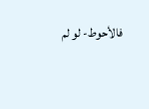فالأحوط- لو لم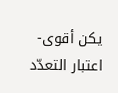يكن أقوى- اعتبار التعدّد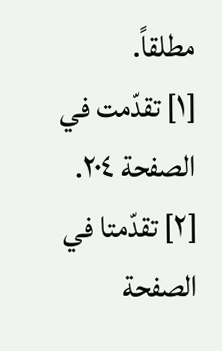مطلقاً.
[١] تقدّمت في الصفحة ٢٠٤.
[٢] تقدّمتا في الصفحة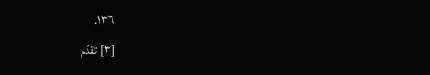١٣٦.
[٣] تقدّم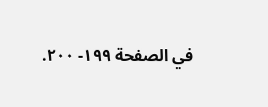في الصفحة ١٩٩- ٢٠٠.